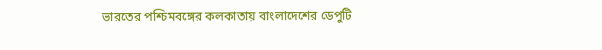ভারতের পশ্চিমবঙ্গের কলকাতায় বাংলাদেশের ডেপুটি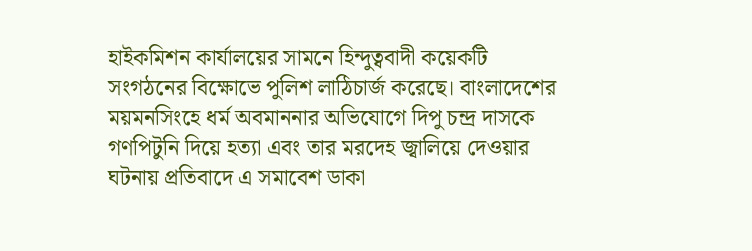হাইকমিশন কার্যালয়ের সামনে হিন্দুত্ববাদী কয়েকটি সংগঠনের বিক্ষোভে পুলিশ লাঠিচার্জ করেছে। বাংলাদেশের ময়মনসিংহে ধর্ম অবমাননার অভিযোগে দিপু চন্দ্র দাসকে গণপিটুনি দিয়ে হত্যা এবং তার মরদেহ জ্বালিয়ে দেওয়ার ঘটনায় প্রতিবাদে এ সমাবেশ ডাকা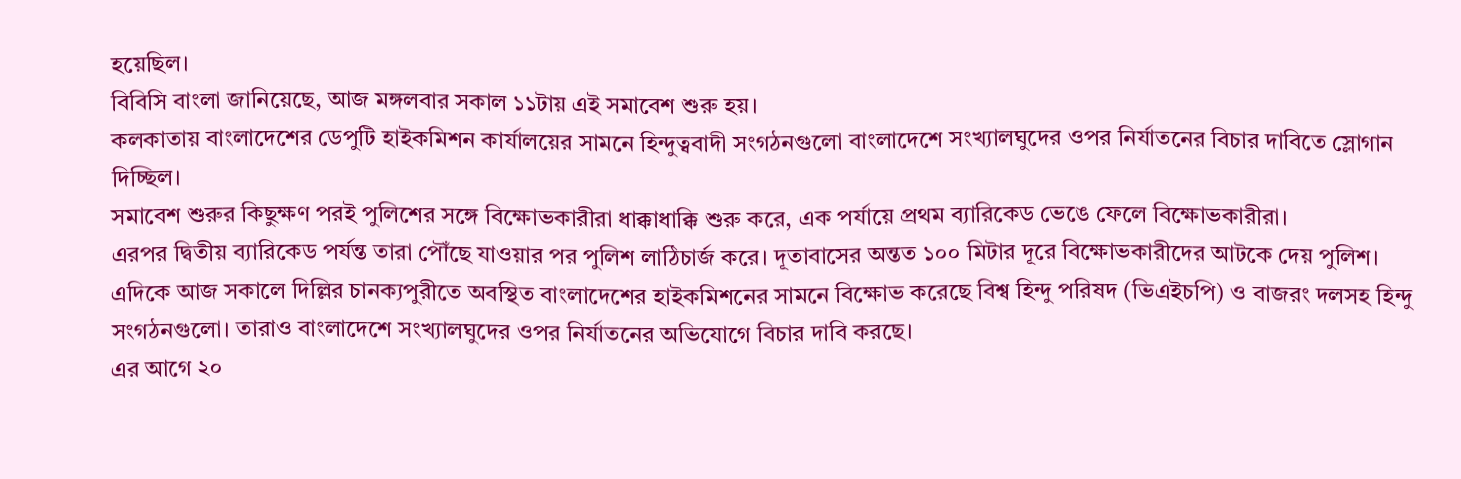হয়েছিল।
বিবিসি বাংলা জানিয়েছে, আজ মঙ্গলবার সকাল ১১টায় এই সমাবেশ শুরু হয়।
কলকাতায় বাংলাদেশের ডেপুটি হাইকমিশন কার্যালয়ের সামনে হিন্দুত্ববাদী সংগঠনগুলো বাংলাদেশে সংখ্যালঘুদের ওপর নির্যাতনের বিচার দাবিতে স্লোগান দিচ্ছিল।
সমাবেশ শুরুর কিছুক্ষণ পরই পুলিশের সঙ্গে বিক্ষোভকারীরা ধাক্কাধাক্কি শুরু করে, এক পর্যায়ে প্রথম ব্যারিকেড ভেঙে ফেলে বিক্ষোভকারীরা।
এরপর দ্বিতীয় ব্যারিকেড পর্যন্ত তারা পৌঁছে যাওয়ার পর পুলিশ লাঠিচার্জ করে। দূতাবাসের অন্তত ১০০ মিটার দূরে বিক্ষোভকারীদের আটকে দেয় পুলিশ।
এদিকে আজ সকালে দিল্লির চানক্যপুরীতে অবস্থিত বাংলাদেশের হাইকমিশনের সামনে বিক্ষোভ করেছে বিশ্ব হিন্দু পরিষদ (ভিএইচপি) ও বাজরং দলসহ হিন্দু সংগঠনগুলো। তারাও বাংলাদেশে সংখ্যালঘুদের ওপর নির্যাতনের অভিযোগে বিচার দাবি করছে।
এর আগে ২০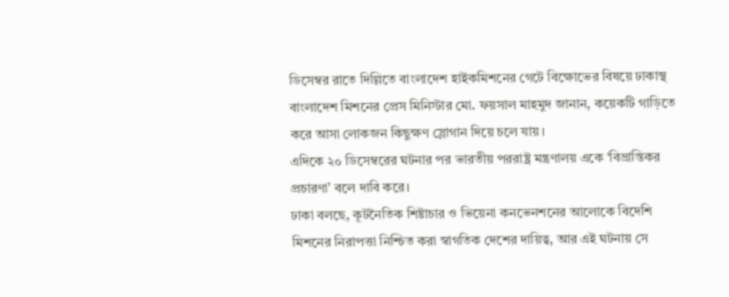ডিসেম্বর রাতে দিল্লিতে বাংলাদেশ হাইকমিশনের গেটে বিক্ষোভের বিষয়ে ঢাকাস্থ বাংলাদেশ মিশনের প্রেস মিনিস্টার মো. ফয়সাল মাহমুদ জানান, কয়েকটি গাড়িতে করে আসা লোকজন কিছুক্ষণ স্লোগান দিয়ে চলে যায়।
এদিকে ২০ ডিসেম্বরের ঘটনার পর ভারতীয় পররাষ্ট্র মন্ত্রণালয় একে ‘বিভ্রান্তিকর প্রচারণা’ বলে দাবি করে।
ঢাকা বলছে, কূটনৈতিক শিষ্টাচার ও ভিয়েনা কনভেনশনের আলোকে বিদেশি মিশনের নিরাপত্তা নিশ্চিত করা স্বাগতিক দেশের দায়িত্ব, আর এই ঘটনায় সে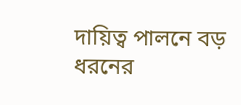দায়িত্ব পালনে বড় ধরনের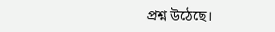প্রশ্ন উঠেছে।